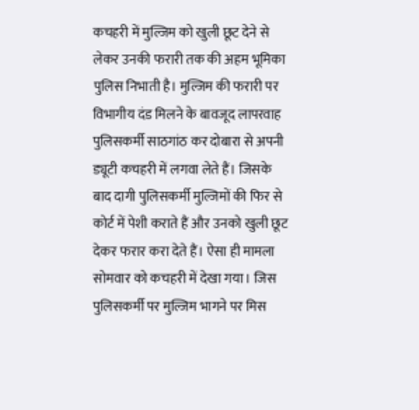कचहरी में मुल्जिम को खुली छूट देने से लेकर उनकी फरारी तक की अहम भूमिका पुलिस निभाती है। मुल्जिम की फरारी पर विभागीय दंड मिलने के बावजूद लापरवाह पुलिसकर्मी साठगांठ कर दोबारा से अपनी ड्यूटी कचहरी में लगवा लेते हैं। जिसके बाद दागी पुलिसकर्मी मुल्जिमों की फिर से कोर्ट में पेशी कराते हैं और उनको खुली छूट देकर फरार करा देते हैं। ऐसा ही मामला सोमवार को कचहरी में देखा गया। जिस पुलिसकर्मी पर मुल्जिम भागने पर मिस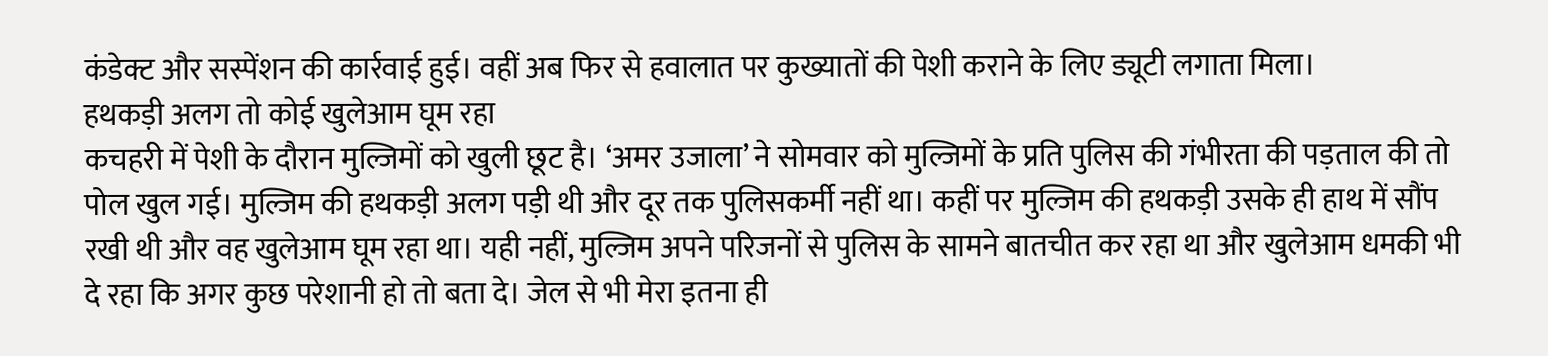कंडेक्ट और सस्पेंशन की कार्रवाई हुई। वहीं अब फिर से हवालात पर कुख्यातों की पेशी कराने के लिए ड्यूटी लगाता मिला।
हथकड़ी अलग तो कोई खुलेआम घूम रहा
कचहरी में पेशी के दौरान मुल्जिमों को खुली छूट है। ‘अमर उजाला’ ने सोमवार को मुल्जिमों के प्रति पुलिस की गंभीरता की पड़ताल की तो पोल खुल गई। मुल्जिम की हथकड़ी अलग पड़ी थी और दूर तक पुलिसकर्मी नहीं था। कहीं पर मुल्जिम की हथकड़ी उसके ही हाथ में सौंप रखी थी और वह खुलेआम घूम रहा था। यही नहीं, मुल्जिम अपने परिजनों से पुलिस के सामने बातचीत कर रहा था और खुलेआम धमकी भी दे रहा कि अगर कुछ परेशानी हो तो बता दे। जेल से भी मेरा इतना ही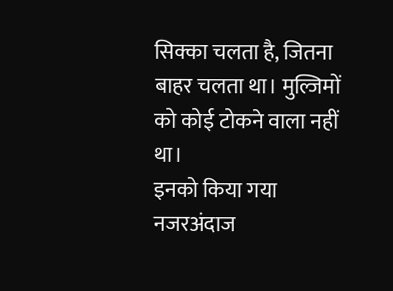सिक्का चलता है, जितना बाहर चलता था। मुल्जिमों को कोई टोकने वाला नहीं था।
इनको किया गया नजरअंदाज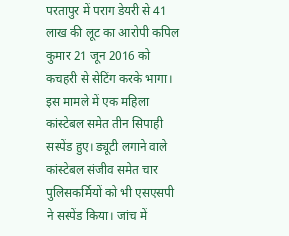परतापुर में पराग डेयरी से 41 लाख की लूट का आरोपी कपिल कुमार 21 जून 2016 को कचहरी से सेटिंग करके भागा। इस मामले में एक महिला कांस्टेबल समेत तीन सिपाही सस्पेंड हुए। ड्यूटी लगाने वाले कांस्टेबल संजीव समेत चार पुलिसकर्मियों को भी एसएसपी ने सस्पेंड किया। जांच में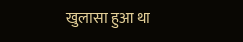खुलासा हुआ था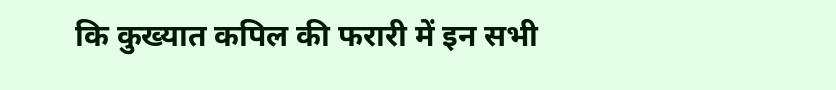कि कुख्यात कपिल की फरारी में इन सभी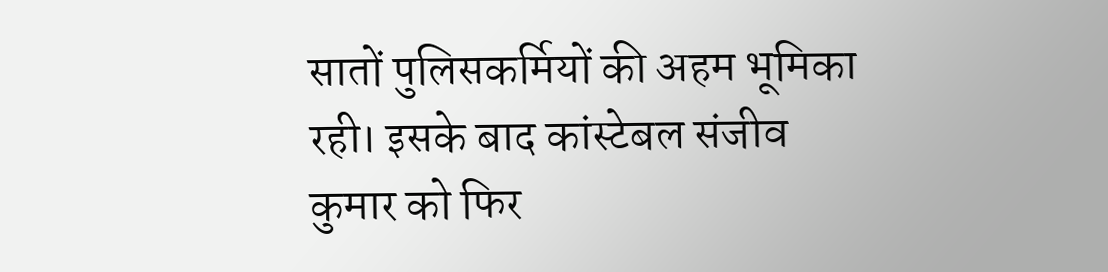सातों पुलिसकर्मियों की अहम भूमिका रही। इसके बाद कांस्टेबल संजीव कुमार को फिर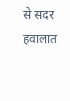से सदर हवालात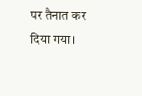पर तैनात कर दिया गया।